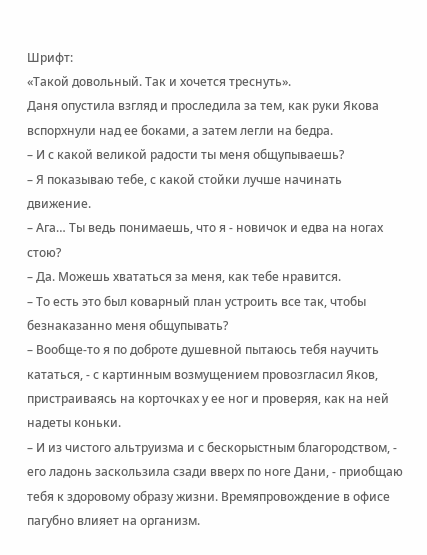Шрифт:
«Такой довольный. Так и хочется треснуть».
Даня опустила взгляд и проследила за тем, как руки Якова вспорхнули над ее боками, а затем легли на бедра.
– И с какой великой радости ты меня общупываешь?
– Я показываю тебе, с какой стойки лучше начинать движение.
– Ага… Ты ведь понимаешь, что я - новичок и едва на ногах стою?
– Да. Можешь хвататься за меня, как тебе нравится.
– То есть это был коварный план устроить все так, чтобы безнаказанно меня общупывать?
– Вообще-то я по доброте душевной пытаюсь тебя научить кататься, - с картинным возмущением провозгласил Яков, пристраиваясь на корточках у ее ног и проверяя, как на ней надеты коньки.
– И из чистого альтруизма и с бескорыстным благородством, - его ладонь заскользила сзади вверх по ноге Дани, - приобщаю тебя к здоровому образу жизни. Времяпровождение в офисе пагубно влияет на организм.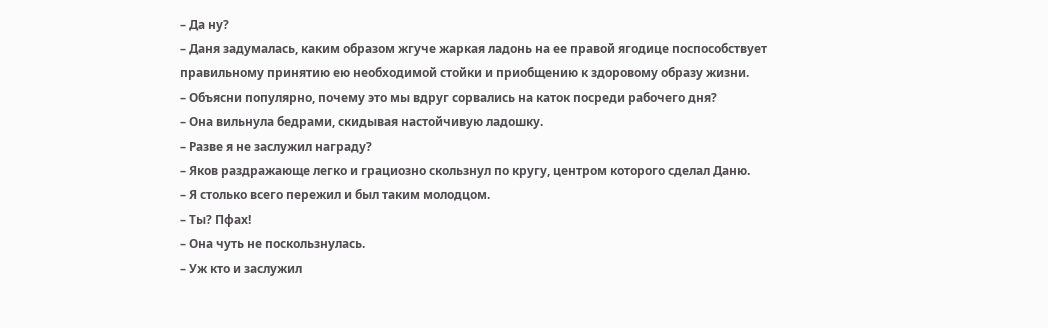– Да ну?
– Даня задумалась, каким образом жгуче жаркая ладонь на ее правой ягодице поспособствует правильному принятию ею необходимой стойки и приобщению к здоровому образу жизни.
– Объясни популярно, почему это мы вдруг сорвались на каток посреди рабочего дня?
– Она вильнула бедрами, скидывая настойчивую ладошку.
– Разве я не заслужил награду?
– Яков раздражающе легко и грациозно скользнул по кругу, центром которого сделал Даню.
– Я столько всего пережил и был таким молодцом.
– Ты? Пфах!
– Она чуть не поскользнулась.
– Уж кто и заслужил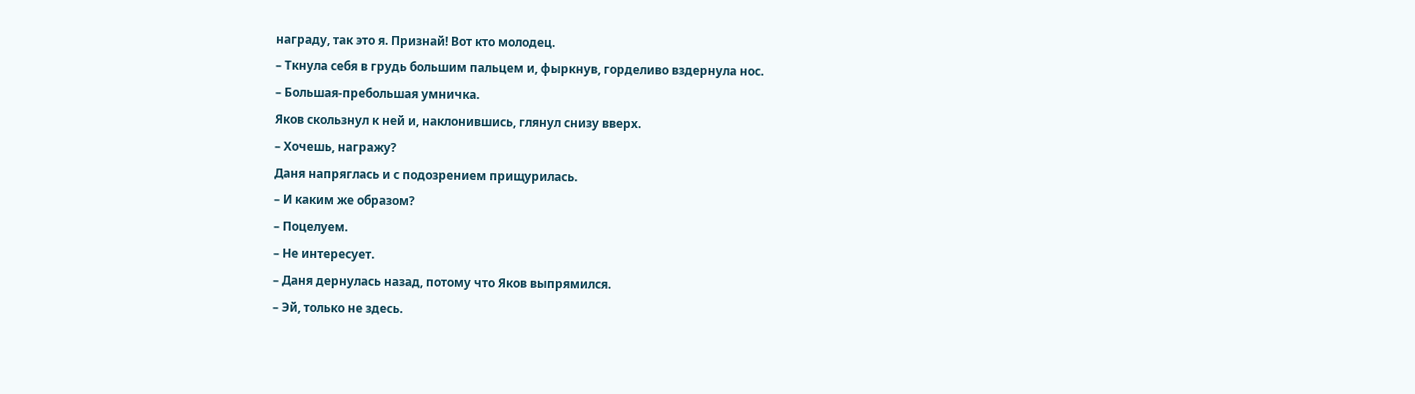награду, так это я. Признай! Вот кто молодец.
– Ткнула себя в грудь большим пальцем и, фыркнув, горделиво вздернула нос.
– Большая-пребольшая умничка.
Яков скользнул к ней и, наклонившись, глянул снизу вверх.
– Хочешь, награжу?
Даня напряглась и с подозрением прищурилась.
– И каким же образом?
– Поцелуем.
– Не интересует.
– Даня дернулась назад, потому что Яков выпрямился.
– Эй, только не здесь.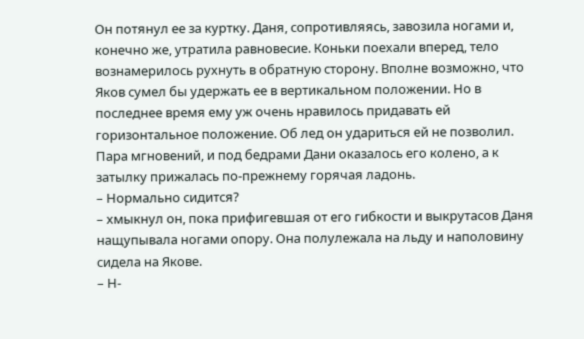Он потянул ее за куртку. Даня, сопротивляясь, завозила ногами и, конечно же, утратила равновесие. Коньки поехали вперед, тело вознамерилось рухнуть в обратную сторону. Вполне возможно, что Яков сумел бы удержать ее в вертикальном положении. Но в последнее время ему уж очень нравилось придавать ей горизонтальное положение. Об лед он удариться ей не позволил. Пара мгновений, и под бедрами Дани оказалось его колено, а к затылку прижалась по-прежнему горячая ладонь.
– Нормально сидится?
– хмыкнул он, пока прифигевшая от его гибкости и выкрутасов Даня нащупывала ногами опору. Она полулежала на льду и наполовину сидела на Якове.
– Н-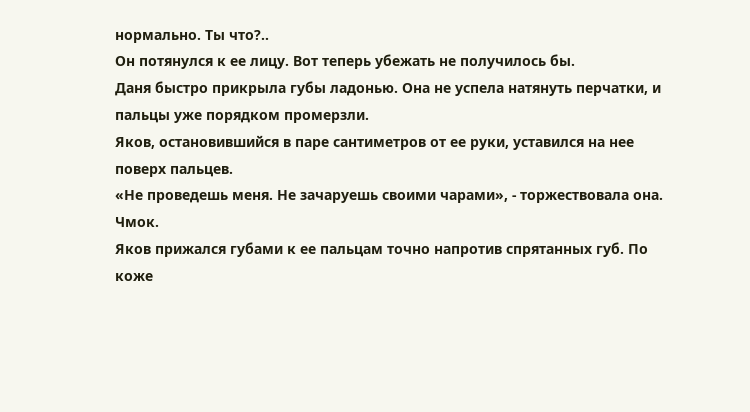нормально. Ты что?..
Он потянулся к ее лицу. Вот теперь убежать не получилось бы.
Даня быстро прикрыла губы ладонью. Она не успела натянуть перчатки, и пальцы уже порядком промерзли.
Яков, остановившийся в паре сантиметров от ее руки, уставился на нее поверх пальцев.
«Не проведешь меня. Не зачаруешь своими чарами», - торжествовала она.
Чмок.
Яков прижался губами к ее пальцам точно напротив спрятанных губ. По коже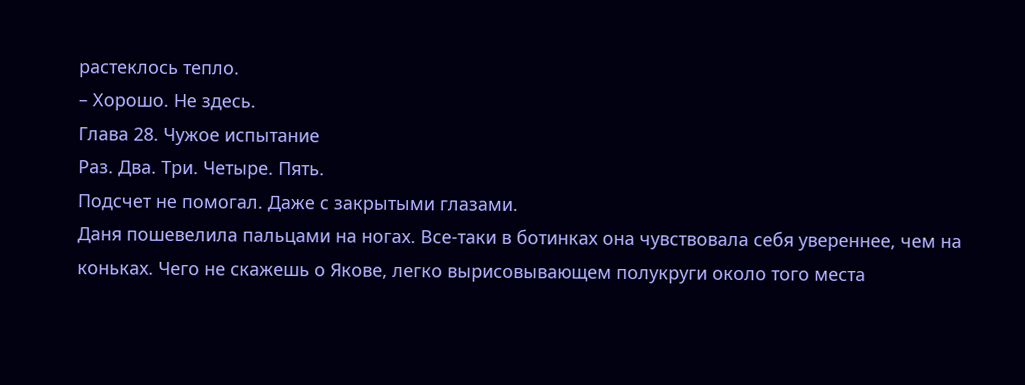растеклось тепло.
– Хорошо. Не здесь.
Глава 28. Чужое испытание
Раз. Два. Три. Четыре. Пять.
Подсчет не помогал. Даже с закрытыми глазами.
Даня пошевелила пальцами на ногах. Все-таки в ботинках она чувствовала себя увереннее, чем на коньках. Чего не скажешь о Якове, легко вырисовывающем полукруги около того места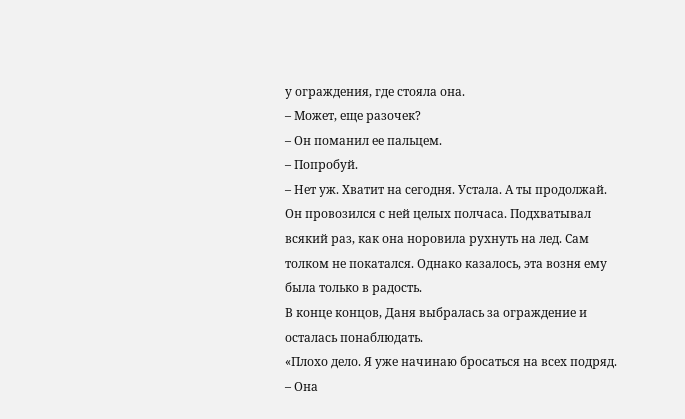у ограждения, где стояла она.
– Может, еще разочек?
– Он поманил ее пальцем.
– Попробуй.
– Нет уж. Хватит на сегодня. Устала. А ты продолжай.
Он провозился с ней целых полчаса. Подхватывал всякий раз, как она норовила рухнуть на лед. Сам толком не покатался. Однако казалось, эта возня ему была только в радость.
В конце концов, Даня выбралась за ограждение и осталась понаблюдать.
«Плохо дело. Я уже начинаю бросаться на всех подряд.
– Она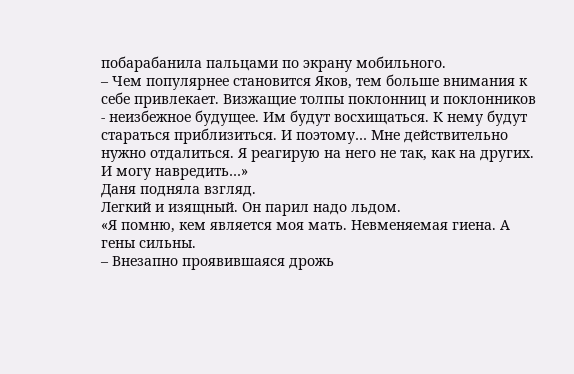побарабанила пальцами по экрану мобильного.
– Чем популярнее становится Яков, тем больше внимания к себе привлекает. Визжащие толпы поклонниц и поклонников - неизбежное будущее. Им будут восхищаться. К нему будут стараться приблизиться. И поэтому… Мне действительно нужно отдалиться. Я реагирую на него не так, как на других. И могу навредить…»
Даня подняла взгляд.
Легкий и изящный. Он парил надо льдом.
«Я помню, кем является моя мать. Невменяемая гиена. А гены сильны.
– Внезапно проявившаяся дрожь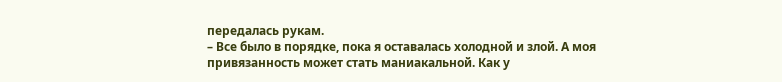передалась рукам.
– Все было в порядке, пока я оставалась холодной и злой. А моя привязанность может стать маниакальной. Как у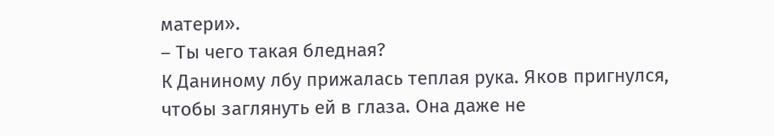матери».
– Ты чего такая бледная?
К Даниному лбу прижалась теплая рука. Яков пригнулся, чтобы заглянуть ей в глаза. Она даже не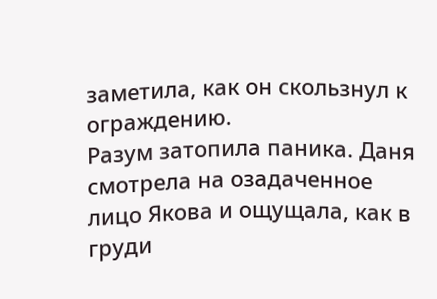заметила, как он скользнул к ограждению.
Разум затопила паника. Даня смотрела на озадаченное лицо Якова и ощущала, как в груди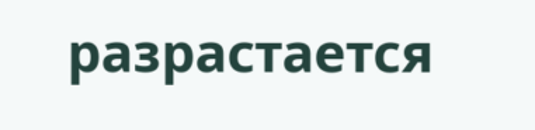разрастается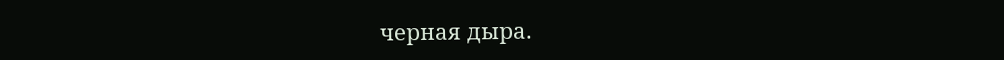черная дыра.